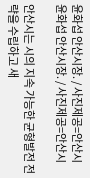윤화섭 안산시장. / 사진제공=안산시
윤화섭 안산시장. / 사진제공=안산시

안산시는 시의 지속 가능한 균형발전 전략을 수립하고 새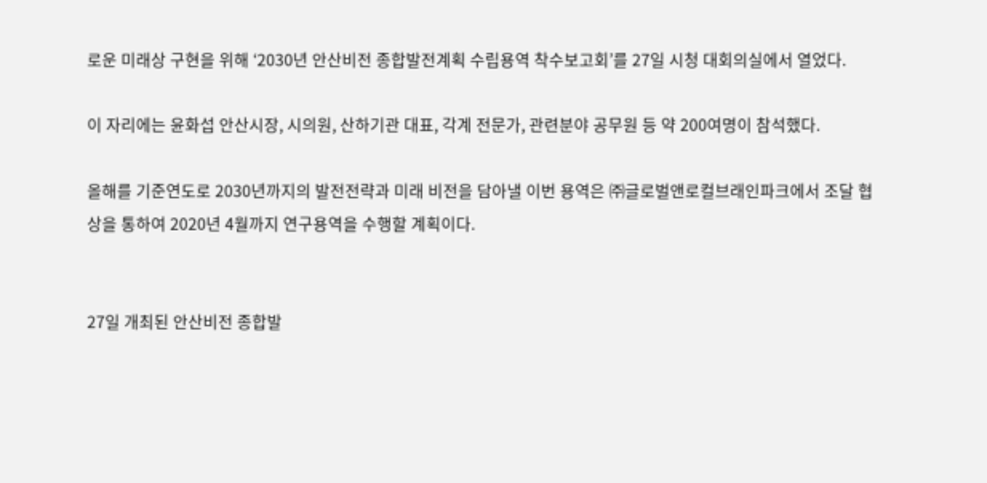로운 미래상 구현을 위해 ‘2030년 안산비전 종합발전계획 수립용역 착수보고회’를 27일 시청 대회의실에서 열었다.

이 자리에는 윤화섭 안산시장, 시의원, 산하기관 대표, 각계 전문가, 관련분야 공무원 등 약 200여명이 참석했다.

올해를 기준연도로 2030년까지의 발전전략과 미래 비전을 담아낼 이번 용역은 ㈜글로벌앤로컬브래인파크에서 조달 협상을 통하여 2020년 4월까지 연구용역을 수행할 계획이다.


27일 개최된 안산비전 종합발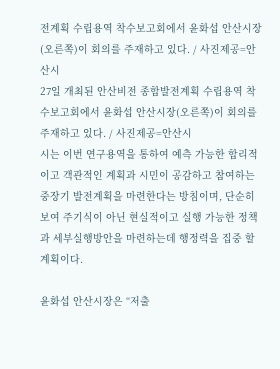전계획 수립용역 착수보고회에서 윤화섭 안산시장(오른쪽)이 회의를 주재하고 있다. / 사진제공=안산시
27일 개최된 안산비전 종합발전계획 수립용역 착수보고회에서 윤화섭 안산시장(오른쪽)이 회의를 주재하고 있다. / 사진제공=안산시
시는 이번 연구용역을 통하여 예측 가능한 합리적이고 객관적인 계획과 시민이 공감하고 참여하는 중장기 발전계획을 마련한다는 방침이며, 단순히 보여 주기식이 아닌 현실적이고 실행 가능한 정책과 세부실행방안을 마련하는데 행정력을 집중 할 계획이다.

윤화섭 안산시장은 “저출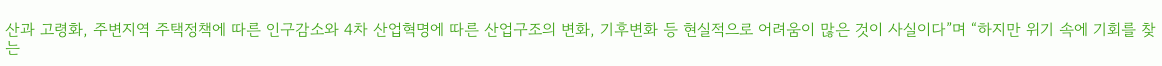산과 고령화, 주변지역 주택정책에 따른 인구감소와 4차 산업혁명에 따른 산업구조의 변화, 기후변화 등 현실적으로 어려움이 많은 것이 사실이다”며 “하지만 위기 속에 기회를 찾는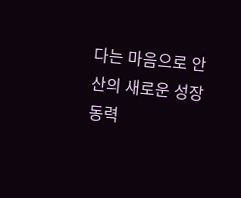다는 마음으로 안산의 새로운 성장 동력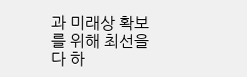과 미래상 확보를 위해 최선을 다 하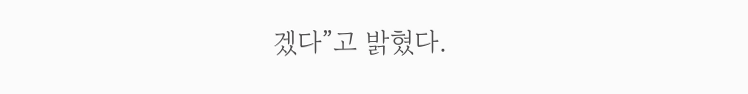겠다”고 밝혔다.